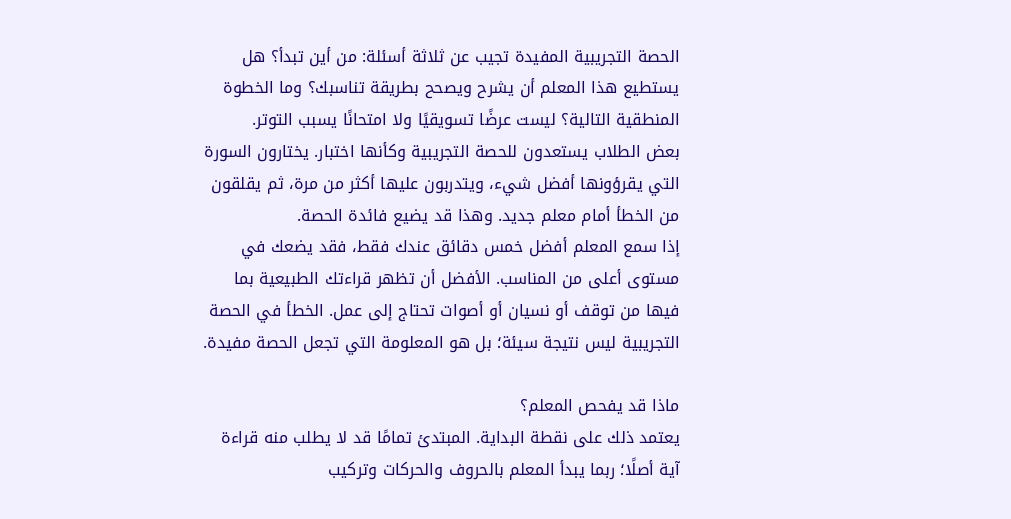الحصة التجريبية المفيدة تجيب عن ثلاثة أسئلة: من أين تبدأ؟ هل يستطيع هذا المعلم أن يشرح ويصحح بطريقة تناسبك؟ وما الخطوة المنطقية التالية؟ ليست عرضًا تسويقيًا ولا امتحانًا يسبب التوتر.
بعض الطلاب يستعدون للحصة التجريبية وكأنها اختبار. يختارون السورة التي يقرؤونها أفضل شيء، ويتدربون عليها أكثر من مرة، ثم يقلقون من الخطأ أمام معلم جديد. وهذا قد يضيع فائدة الحصة.
إذا سمع المعلم أفضل خمس دقائق عندك فقط، فقد يضعك في مستوى أعلى من المناسب. الأفضل أن تظهر قراءتك الطبيعية بما فيها من توقف أو نسيان أو أصوات تحتاج إلى عمل. الخطأ في الحصة التجريبية ليس نتيجة سيئة؛ بل هو المعلومة التي تجعل الحصة مفيدة.

ماذا قد يفحص المعلم؟
يعتمد ذلك على نقطة البداية. المبتدئ تمامًا قد لا يطلب منه قراءة آية أصلًا؛ ربما يبدأ المعلم بالحروف والحركات وتركيب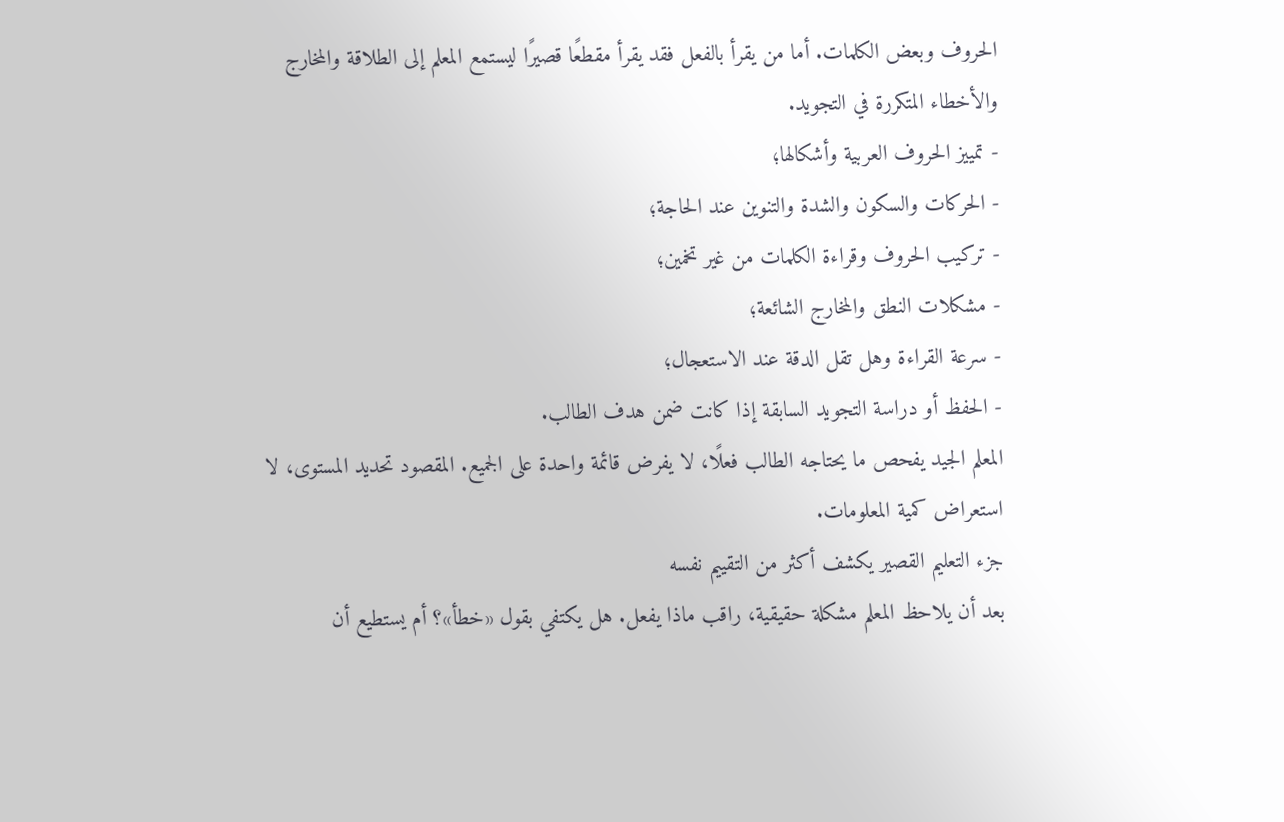الحروف وبعض الكلمات. أما من يقرأ بالفعل فقد يقرأ مقطعًا قصيرًا ليستمع المعلم إلى الطلاقة والمخارج والأخطاء المتكررة في التجويد.
- تمييز الحروف العربية وأشكالها؛
- الحركات والسكون والشدة والتنوين عند الحاجة؛
- تركيب الحروف وقراءة الكلمات من غير تخمين؛
- مشكلات النطق والمخارج الشائعة؛
- سرعة القراءة وهل تقل الدقة عند الاستعجال؛
- الحفظ أو دراسة التجويد السابقة إذا كانت ضمن هدف الطالب.
المعلم الجيد يفحص ما يحتاجه الطالب فعلًا، لا يفرض قائمة واحدة على الجميع. المقصود تحديد المستوى، لا استعراض كمية المعلومات.
جزء التعليم القصير يكشف أكثر من التقييم نفسه
بعد أن يلاحظ المعلم مشكلة حقيقية، راقب ماذا يفعل. هل يكتفي بقول «خطأ»؟ أم يستطيع أن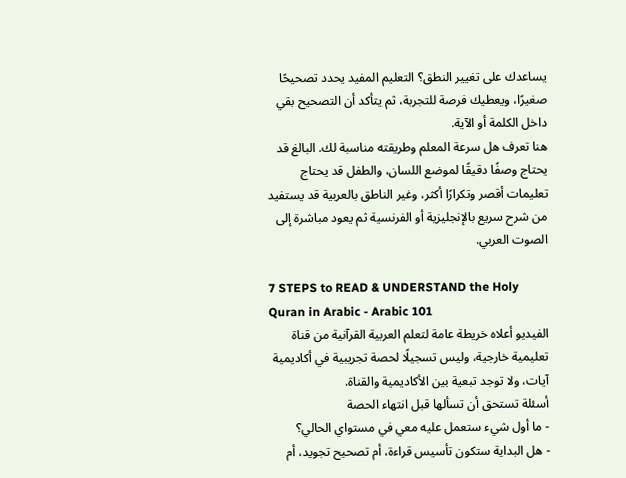يساعدك على تغيير النطق؟ التعليم المفيد يحدد تصحيحًا صغيرًا، ويعطيك فرصة للتجربة، ثم يتأكد أن التصحيح بقي داخل الكلمة أو الآية.
هنا تعرف هل سرعة المعلم وطريقته مناسبة لك. البالغ قد يحتاج وصفًا دقيقًا لموضع اللسان، والطفل قد يحتاج تعليمات أقصر وتكرارًا أكثر، وغير الناطق بالعربية قد يستفيد من شرح سريع بالإنجليزية أو الفرنسية ثم يعود مباشرة إلى الصوت العربي.

7 STEPS to READ & UNDERSTAND the Holy Quran in Arabic - Arabic 101
الفيديو أعلاه خريطة عامة لتعلم العربية القرآنية من قناة تعليمية خارجية، وليس تسجيلًا لحصة تجريبية في أكاديمية آيات، ولا توجد تبعية بين الأكاديمية والقناة.
أسئلة تستحق أن تسألها قبل انتهاء الحصة
- ما أول شيء ستعمل عليه معي في مستواي الحالي؟
- هل البداية ستكون تأسيس قراءة، أم تصحيح تجويد، أم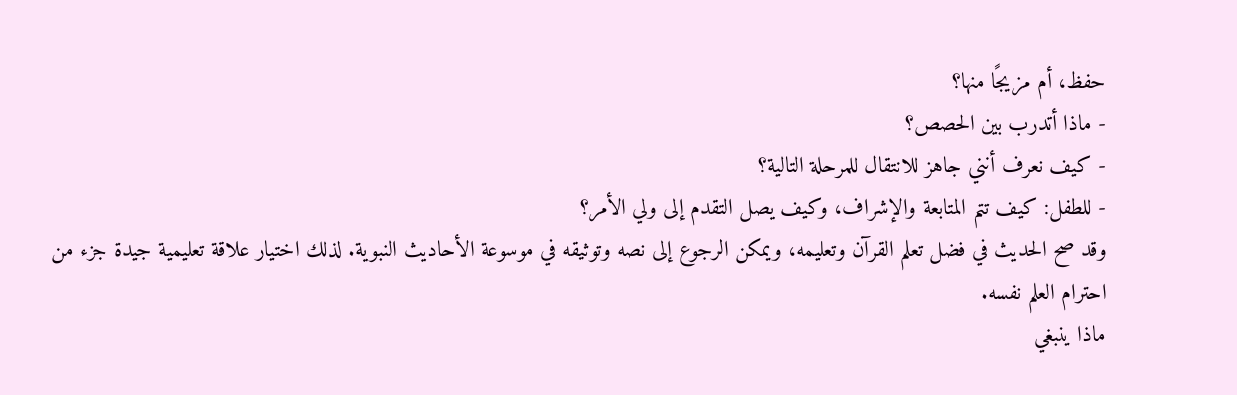حفظ، أم مزيجًا منها؟
- ماذا أتدرب بين الحصص؟
- كيف نعرف أنني جاهز للانتقال للمرحلة التالية؟
- للطفل: كيف تتم المتابعة والإشراف، وكيف يصل التقدم إلى ولي الأمر؟
وقد صح الحديث في فضل تعلم القرآن وتعليمه، ويمكن الرجوع إلى نصه وتوثيقه في موسوعة الأحاديث النبوية. لذلك اختيار علاقة تعليمية جيدة جزء من احترام العلم نفسه.
ماذا ينبغي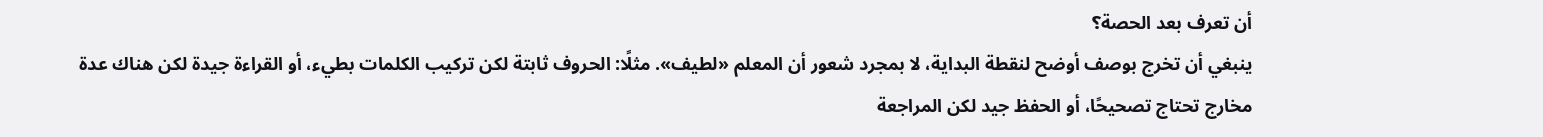أن تعرف بعد الحصة؟
ينبغي أن تخرج بوصف أوضح لنقطة البداية، لا بمجرد شعور أن المعلم «لطيف». مثلًا: الحروف ثابتة لكن تركيب الكلمات بطيء، أو القراءة جيدة لكن هناك عدة مخارج تحتاج تصحيحًا، أو الحفظ جيد لكن المراجعة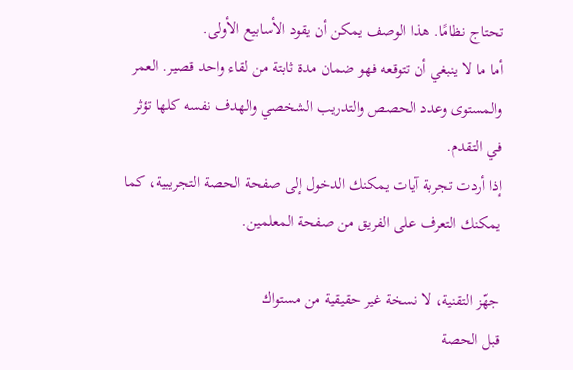تحتاج نظامًا. هذا الوصف يمكن أن يقود الأسابيع الأولى.
أما ما لا ينبغي أن تتوقعه فهو ضمان مدة ثابتة من لقاء واحد قصير. العمر والمستوى وعدد الحصص والتدريب الشخصي والهدف نفسه كلها تؤثر في التقدم.
إذا أردت تجربة آيات يمكنك الدخول إلى صفحة الحصة التجريبية، كما يمكنك التعرف على الفريق من صفحة المعلمين.

جهّز التقنية، لا نسخة غير حقيقية من مستواك
قبل الحصة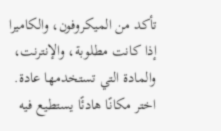تأكد من الميكروفون، والكاميرا إذا كانت مطلوبة، والإنترنت، والمادة التي تستخدمها عادة. اختر مكانًا هادئًا يستطيع فيه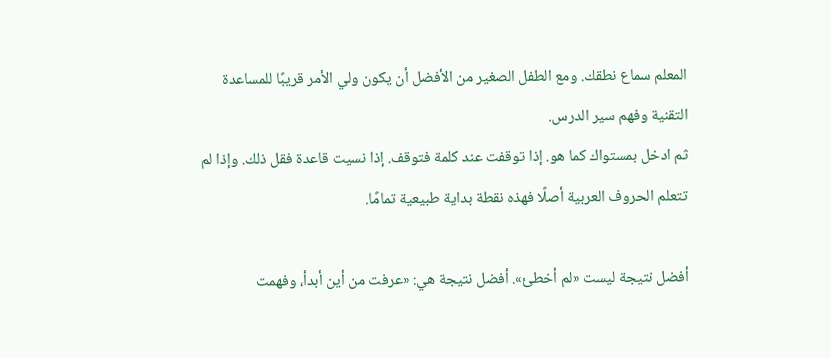المعلم سماع نطقك. ومع الطفل الصغير من الأفضل أن يكون ولي الأمر قريبًا للمساعدة التقنية وفهم سير الدرس.
ثم ادخل بمستواك كما هو. إذا توقفت عند كلمة فتوقف. إذا نسيت قاعدة فقل ذلك. وإذا لم تتعلم الحروف العربية أصلًا فهذه نقطة بداية طبيعية تمامًا.

أفضل نتيجة ليست «لم أخطئ». أفضل نتيجة هي: «عرفت من أين أبدأ، وفهمت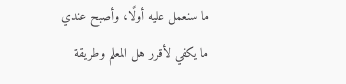ما سنعمل عليه أولًا، وأصبح عندي ما يكفي لأقرر هل المعلم وطريقة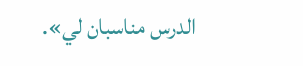الدرس مناسبان لي».